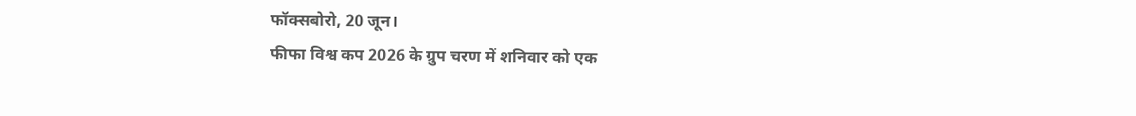फॉक्सबोरो, 20 जून।
फीफा विश्व कप 2026 के ग्रुप चरण में शनिवार को एक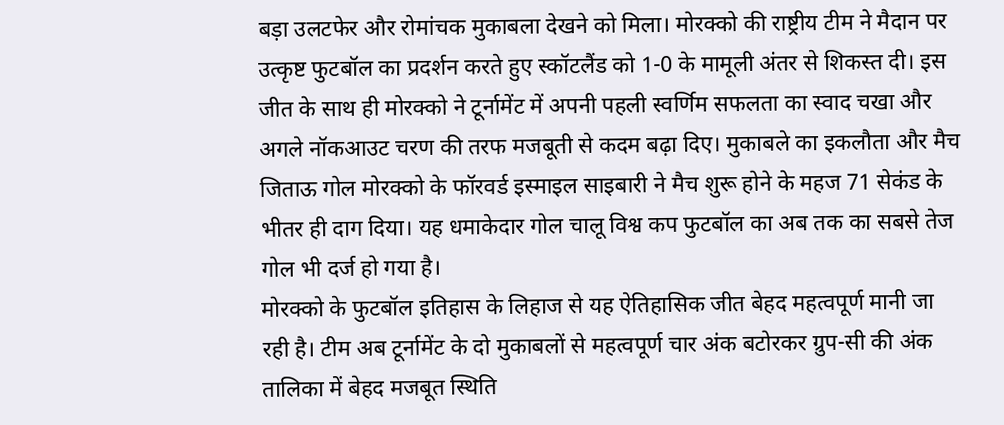बड़ा उलटफेर और रोमांचक मुकाबला देखने को मिला। मोरक्को की राष्ट्रीय टीम ने मैदान पर उत्कृष्ट फुटबॉल का प्रदर्शन करते हुए स्कॉटलैंड को 1-0 के मामूली अंतर से शिकस्त दी। इस जीत के साथ ही मोरक्को ने टूर्नामेंट में अपनी पहली स्वर्णिम सफलता का स्वाद चखा और अगले नॉकआउट चरण की तरफ मजबूती से कदम बढ़ा दिए। मुकाबले का इकलौता और मैच जिताऊ गोल मोरक्को के फॉरवर्ड इस्माइल साइबारी ने मैच शुरू होने के महज 71 सेकंड के भीतर ही दाग दिया। यह धमाकेदार गोल चालू विश्व कप फुटबॉल का अब तक का सबसे तेज गोल भी दर्ज हो गया है।
मोरक्को के फुटबॉल इतिहास के लिहाज से यह ऐतिहासिक जीत बेहद महत्वपूर्ण मानी जा रही है। टीम अब टूर्नामेंट के दो मुकाबलों से महत्वपूर्ण चार अंक बटोरकर ग्रुप-सी की अंक तालिका में बेहद मजबूत स्थिति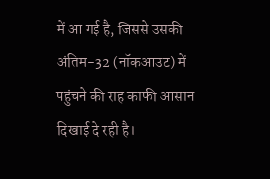में आ गई है, जिससे उसकी अंतिम-32 (नॉकआउट) में पहुंचने की राह काफी आसान दिखाई दे रही है।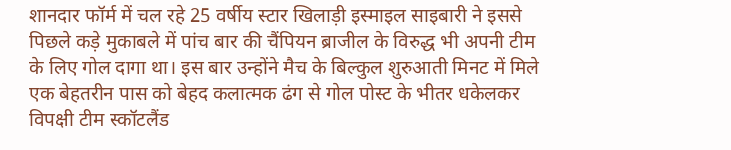शानदार फॉर्म में चल रहे 25 वर्षीय स्टार खिलाड़ी इस्माइल साइबारी ने इससे पिछले कड़े मुकाबले में पांच बार की चैंपियन ब्राजील के विरुद्ध भी अपनी टीम के लिए गोल दागा था। इस बार उन्होंने मैच के बिल्कुल शुरुआती मिनट में मिले एक बेहतरीन पास को बेहद कलात्मक ढंग से गोल पोस्ट के भीतर धकेलकर विपक्षी टीम स्कॉटलैंड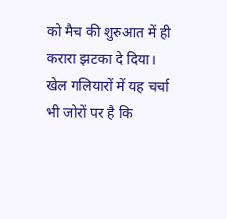को मैच की शुरुआत में ही करारा झटका दे दिया। खेल गलियारों में यह चर्चा भी जोरों पर है कि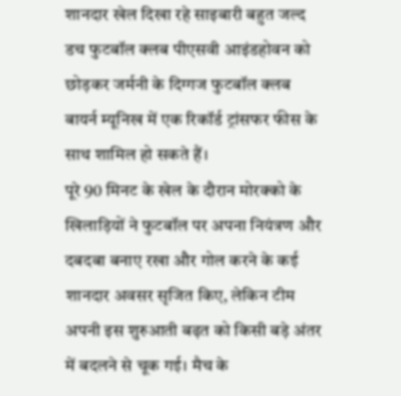शानदार खेल दिखा रहे साइबारी बहुत जल्द डच फुटबॉल क्लब पीएसवी आइंडहोवन को छोड़कर जर्मनी के दिग्गज फुटबॉल क्लब बायर्न म्यूनिख में एक रिकॉर्ड ट्रांसफर फीस के साथ शामिल हो सकते हैं।
पूरे 90 मिनट के खेल के दौरान मोरक्को के खिलाड़ियों ने फुटबॉल पर अपना नियंत्रण और दबदबा बनाए रखा और गोल करने के कई शानदार अवसर सृजित किए, लेकिन टीम अपनी इस शुरुआती बढ़त को किसी बड़े अंतर में बदलने से चूक गई। मैच के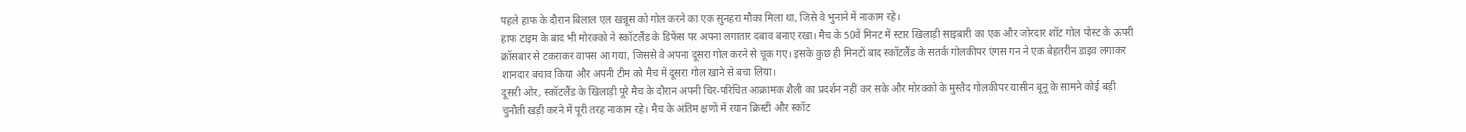पहले हाफ के दौरान बिलाल एल खन्नूस को गोल करने का एक सुनहरा मौका मिला था, जिसे वे भुनाने में नाकाम रहे।
हाफ टाइम के बाद भी मोरक्को ने स्कॉटलैंड के डिफेंस पर अपना लगातार दबाव बनाए रखा। मैच के 50वें मिनट में स्टार खिलाड़ी साइबारी का एक और जोरदार शॉट गोल पोस्ट के ऊपरी क्रॉसबार से टकराकर वापस आ गया, जिससे वे अपना दूसरा गोल करने से चूक गए। इसके कुछ ही मिनटों बाद स्कॉटलैंड के सतर्क गोलकीपर एंगस गन ने एक बेहतरीन डाइव लगाकर शानदार बचाव किया और अपनी टीम को मैच में दूसरा गोल खाने से बचा लिया।
दूसरी ओर, स्कॉटलैंड के खिलाड़ी पूरे मैच के दौरान अपनी चिर-परिचित आक्रामक शैली का प्रदर्शन नहीं कर सके और मोरक्को के मुस्तैद गोलकीपर यासीन बूनू के सामने कोई बड़ी चुनौती खड़ी करने में पूरी तरह नाकाम रहे। मैच के अंतिम क्षणों में रयान क्रिस्टी और स्कॉट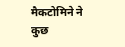मैकटोमिने ने कुछ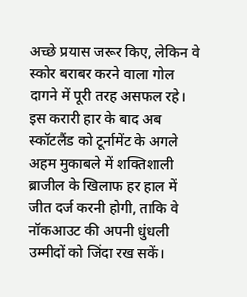अच्छे प्रयास जरूर किए, लेकिन वे स्कोर बराबर करने वाला गोल दागने में पूरी तरह असफल रहे।
इस करारी हार के बाद अब स्कॉटलैंड को टूर्नामेंट के अगले अहम मुकाबले में शक्तिशाली ब्राजील के खिलाफ हर हाल में जीत दर्ज करनी होगी, ताकि वे नॉकआउट की अपनी धुंधली उम्मीदों को जिंदा रख सकें।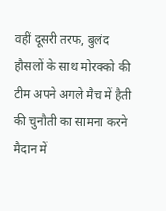वहीं दूसरी तरफ, बुलंद हौसलों के साथ मोरक्को की टीम अपने अगले मैच में हैती की चुनौती का सामना करने मैदान में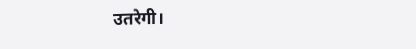उतरेगी।